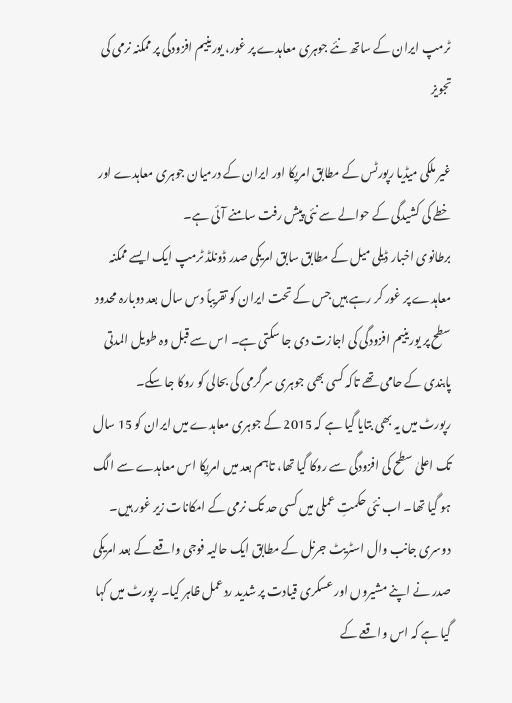ٹرمپ ایران کے ساتھ نئے جوہری معاہدے پر غور، یورینیم افزودگی پر ممکنہ نرمی کی تجویز

غیر ملکی میڈیا رپورٹس کے مطابق امریکا اور ایران کے درمیان جوہری معاہدے اور خطے کی کشیدگی کے حوالے سے نئی پیش رفت سامنے آئی ہے۔
برطانوی اخبار ڈیلی میل کے مطابق سابق امریکی صدر ڈونلڈ ٹرمپ ایک ایسے ممکنہ معاہدے پر غور کر رہے ہیں جس کے تحت ایران کو تقریباً دس سال بعد دوبارہ محدود سطح پر یورینیم افزودگی کی اجازت دی جا سکتی ہے۔ اس سے قبل وہ طویل المدتی پابندی کے حامی تھے تاکہ کسی بھی جوہری سرگرمی کی بحالی کو روکا جا سکے۔
رپورٹ میں یہ بھی بتایا گیا ہے کہ 2015 کے جوہری معاہدے میں ایران کو 15 سال تک اعلیٰ سطح کی افزودگی سے روکا گیا تھا، تاہم بعد میں امریکا اس معاہدے سے الگ ہو گیا تھا۔ اب نئی حکمتِ عملی میں کسی حد تک نرمی کے امکانات زیر غور ہیں۔
دوسری جانب وال اسٹریٹ جرنل کے مطابق ایک حالیہ فوجی واقعے کے بعد امریکی صدر نے اپنے مشیروں اور عسکری قیادت پر شدید ردعمل ظاہر کیا۔ رپورٹ میں کہا گیا ہے کہ اس واقعے کے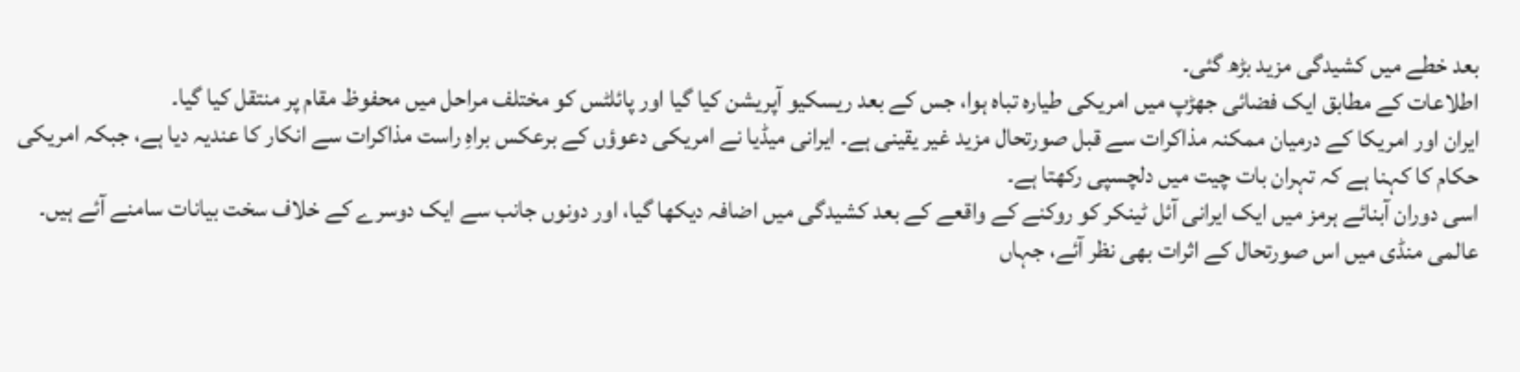بعد خطے میں کشیدگی مزید بڑھ گئی۔
اطلاعات کے مطابق ایک فضائی جھڑپ میں امریکی طیارہ تباہ ہوا، جس کے بعد ریسکیو آپریشن کیا گیا اور پائلٹس کو مختلف مراحل میں محفوظ مقام پر منتقل کیا گیا۔
ایران اور امریکا کے درمیان ممکنہ مذاکرات سے قبل صورتحال مزید غیر یقینی ہے۔ ایرانی میڈیا نے امریکی دعوؤں کے برعکس براہِ راست مذاکرات سے انکار کا عندیہ دیا ہے، جبکہ امریکی حکام کا کہنا ہے کہ تہران بات چیت میں دلچسپی رکھتا ہے۔
اسی دوران آبنائے ہرمز میں ایک ایرانی آئل ٹینکر کو روکنے کے واقعے کے بعد کشیدگی میں اضافہ دیکھا گیا، اور دونوں جانب سے ایک دوسرے کے خلاف سخت بیانات سامنے آئے ہیں۔
عالمی منڈی میں اس صورتحال کے اثرات بھی نظر آئے، جہاں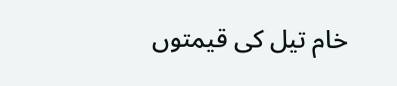خام تیل کی قیمتوں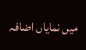میں نمایاں اضافہ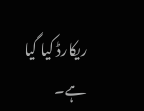ریکارڈ کیا گیا ہے۔